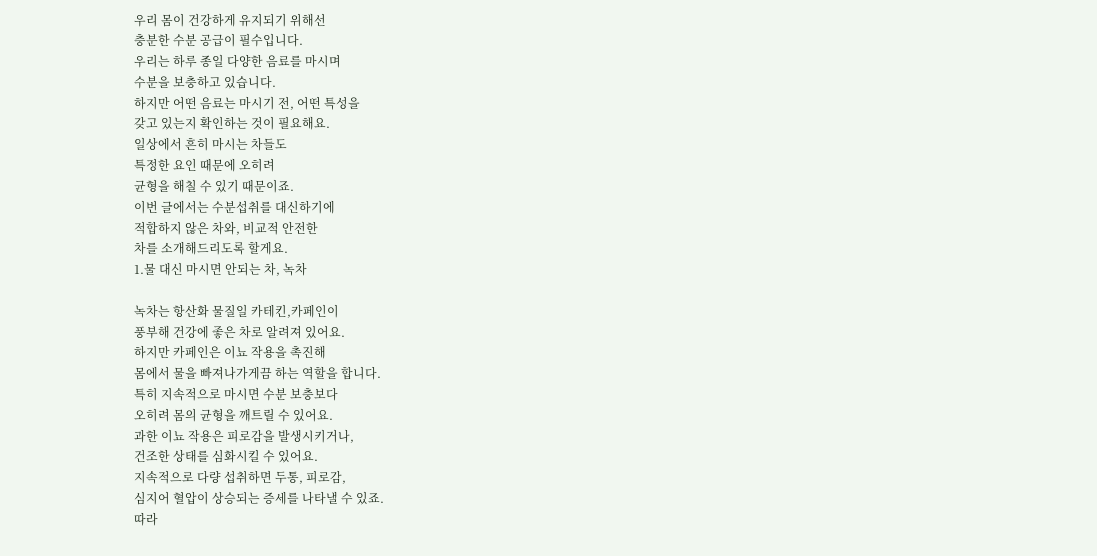우리 몸이 건강하게 유지되기 위해선
충분한 수분 공급이 필수입니다.
우리는 하루 종일 다양한 음료를 마시며
수분을 보충하고 있습니다.
하지만 어떤 음료는 마시기 전, 어떤 특성을
갖고 있는지 확인하는 것이 필요해요.
일상에서 흔히 마시는 차들도
특정한 요인 때문에 오히려
균형을 해칠 수 있기 때문이죠.
이번 글에서는 수분섭취를 대신하기에
적합하지 않은 차와, 비교적 안전한
차를 소개해드리도록 할게요.
1.물 대신 마시면 안되는 차, 녹차

녹차는 항산화 물질일 카테킨,카페인이
풍부해 건강에 좋은 차로 알려져 있어요.
하지만 카페인은 이뇨 작용을 촉진해
몸에서 물을 빠져나가게끔 하는 역할을 합니다.
특히 지속적으로 마시면 수분 보충보다
오히려 몸의 균형을 깨트릴 수 있어요.
과한 이뇨 작용은 피로감을 발생시키거나,
건조한 상태를 심화시킬 수 있어요.
지속적으로 다량 섭취하면 두통, 피로감,
심지어 혈압이 상승되는 증세를 나타낼 수 있죠.
따라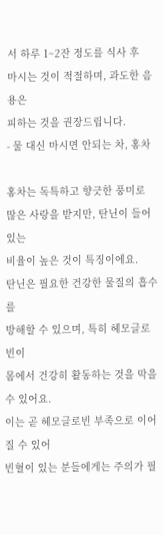서 하루 1~2잔 정도를 식사 후
마시는 것이 적절하며, 과도한 음용은
피하는 것을 권장드립니다.
- 물 대신 마시면 안되는 차, 홍차

홍차는 독특하고 향긋한 풍미로
많은 사랑을 받지만, 탄닌이 들어있는
비율이 높은 것이 특징이에요.
탄닌은 필요한 건강한 물질의 흡수를
방해할 수 있으며, 특히 헤모글로빈이
몸에서 건강히 활동하는 것을 막을 수 있어요.
이는 곧 헤모글로빈 부족으로 이어질 수 있어
빈혈이 있는 분들에게는 주의가 필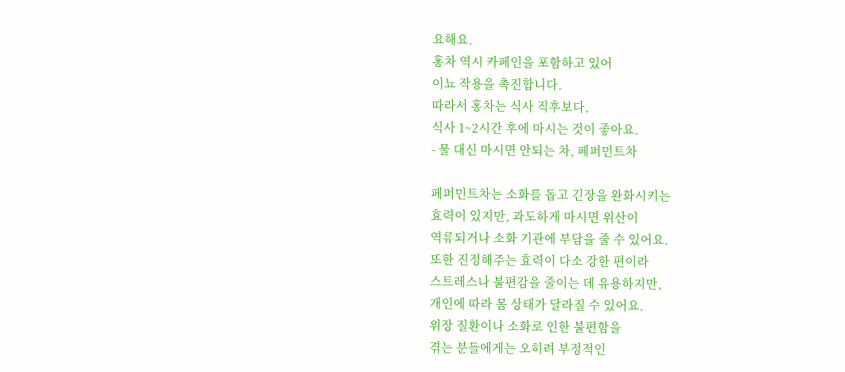요해요.
홍차 역시 카페인을 포함하고 있어
이뇨 작용을 촉진합니다.
따라서 홍차는 식사 직후보다,
식사 1~2시간 후에 마시는 것이 좋아요.
- 물 대신 마시면 안되는 차, 페퍼민트차

페퍼민트차는 소화를 돕고 긴장을 완화시키는
효력이 있지만, 과도하게 마시면 위산이
역류되거나 소화 기관에 부담을 줄 수 있어요.
또한 진정해주는 효력이 다소 강한 편이라
스트레스나 불편감을 줄이는 데 유용하지만,
개인에 따라 몸 상태가 달라질 수 있어요.
위장 질환이나 소화로 인한 불편함을
겪는 분들에게는 오히려 부정적인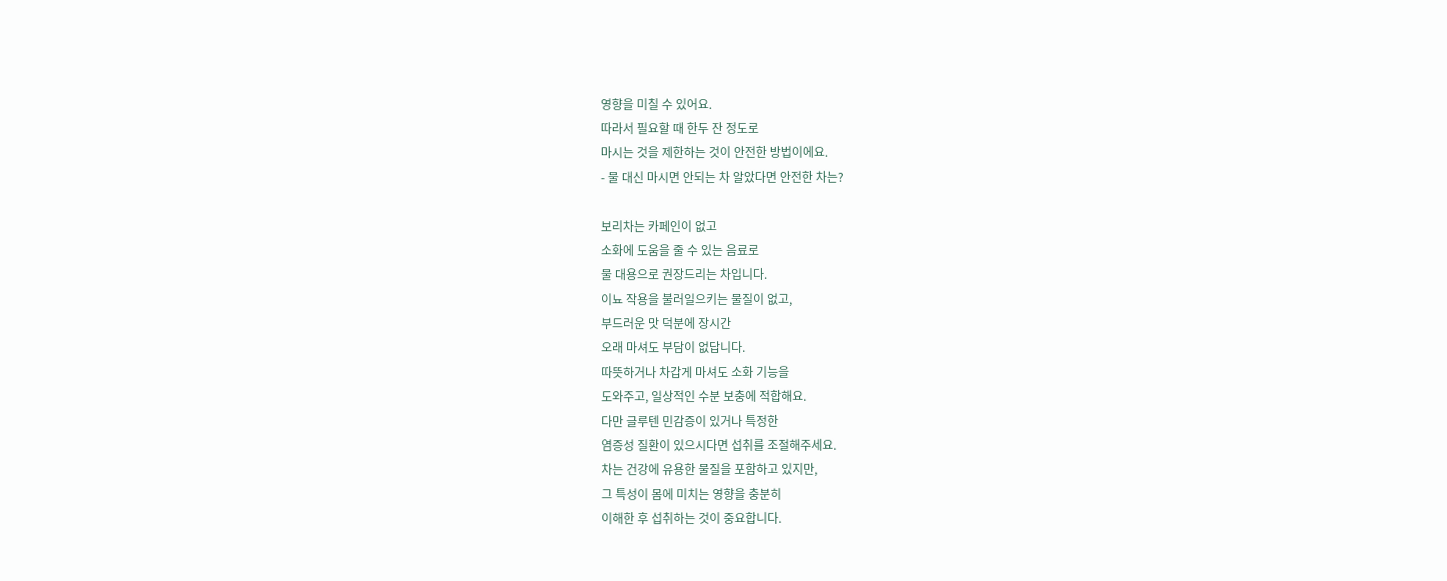영향을 미칠 수 있어요.
따라서 필요할 때 한두 잔 정도로
마시는 것을 제한하는 것이 안전한 방법이에요.
- 물 대신 마시면 안되는 차 알았다면 안전한 차는?

보리차는 카페인이 없고
소화에 도움을 줄 수 있는 음료로
물 대용으로 권장드리는 차입니다.
이뇨 작용을 불러일으키는 물질이 없고,
부드러운 맛 덕분에 장시간
오래 마셔도 부담이 없답니다.
따뜻하거나 차갑게 마셔도 소화 기능을
도와주고, 일상적인 수분 보충에 적합해요.
다만 글루텐 민감증이 있거나 특정한
염증성 질환이 있으시다면 섭취를 조절해주세요.
차는 건강에 유용한 물질을 포함하고 있지만,
그 특성이 몸에 미치는 영향을 충분히
이해한 후 섭취하는 것이 중요합니다.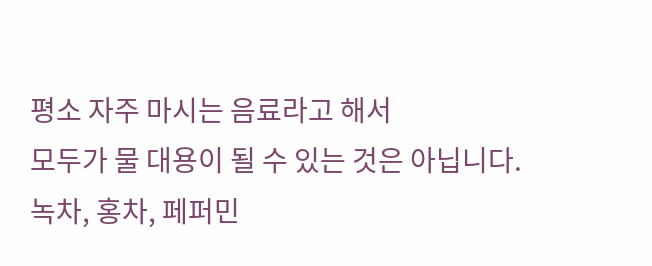평소 자주 마시는 음료라고 해서
모두가 물 대용이 될 수 있는 것은 아닙니다.
녹차, 홍차, 페퍼민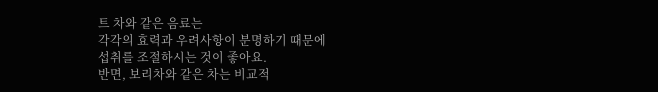트 차와 같은 음료는
각각의 효력과 우려사항이 분명하기 때문에
섭취를 조절하시는 것이 좋아요.
반면, 보리차와 같은 차는 비교적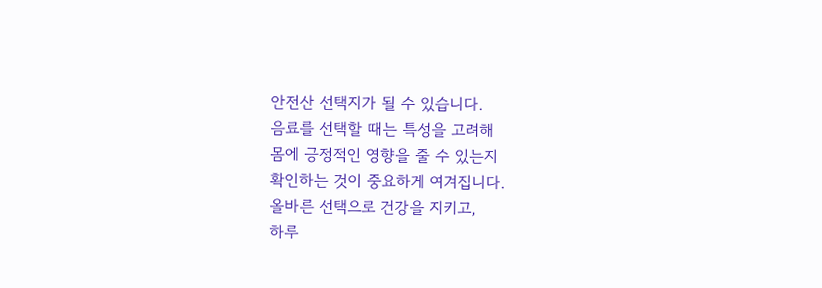안전산 선택지가 될 수 있습니다.
음료를 선택할 때는 특성을 고려해
몸에 긍정적인 영향을 줄 수 있는지
확인하는 것이 중요하게 여겨집니다.
올바른 선택으로 건강을 지키고,
하루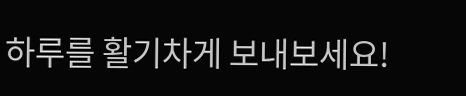하루를 활기차게 보내보세요!